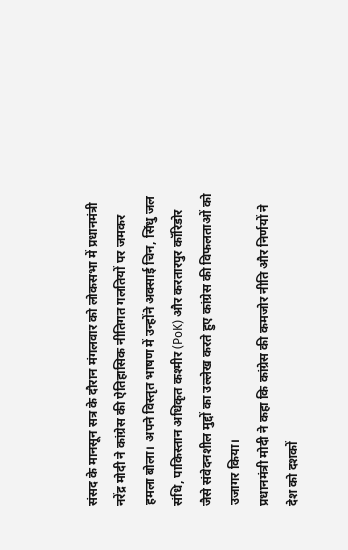संसद के मानसून सत्र के दौरान मंगलवार को लोकसभा में प्रधानमंत्री नरेंद्र मोदी ने कांग्रेस की ऐतिहासिक नीतिगत गलतियों पर जमकर हमला बोला। अपने विस्तृत भाषण में उन्होंने अक्साई चिन, सिंधु जल संधि, पाकिस्तान अधिकृत कश्मीर (PoK) और करतारपुर कॉरिडोर जैसे संवेदनशील मुद्दों का उल्लेख करते हुए कांग्रेस की विफलताओं को उजागर किया।
प्रधानमंत्री मोदी ने कहा कि कांग्रेस की कमजोर नीति और निर्णयों ने देश को दशकों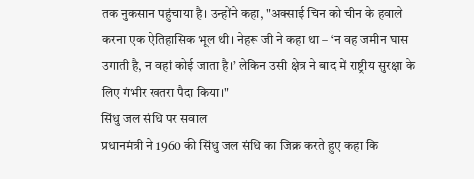तक नुकसान पहुंचाया है। उन्होंने कहा, "अक्साई चिन को चीन के हवाले करना एक ऐतिहासिक भूल थी। नेहरू जी ने कहा था – ‘न वह जमीन घास उगाती है, न वहां कोई जाता है।’ लेकिन उसी क्षेत्र ने बाद में राष्ट्रीय सुरक्षा के लिए गंभीर खतरा पैदा किया।"
सिंधु जल संधि पर सवाल
प्रधानमंत्री ने 1960 की सिंधु जल संधि का जिक्र करते हुए कहा कि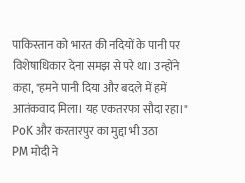पाकिस्तान को भारत की नदियों के पानी पर विशेषाधिकार देना समझ से परे था। उन्होंने कहा, "हमने पानी दिया और बदले में हमें आतंकवाद मिला। यह एकतरफा सौदा रहा।"
PoK और करतारपुर का मुद्दा भी उठा
PM मोदी ने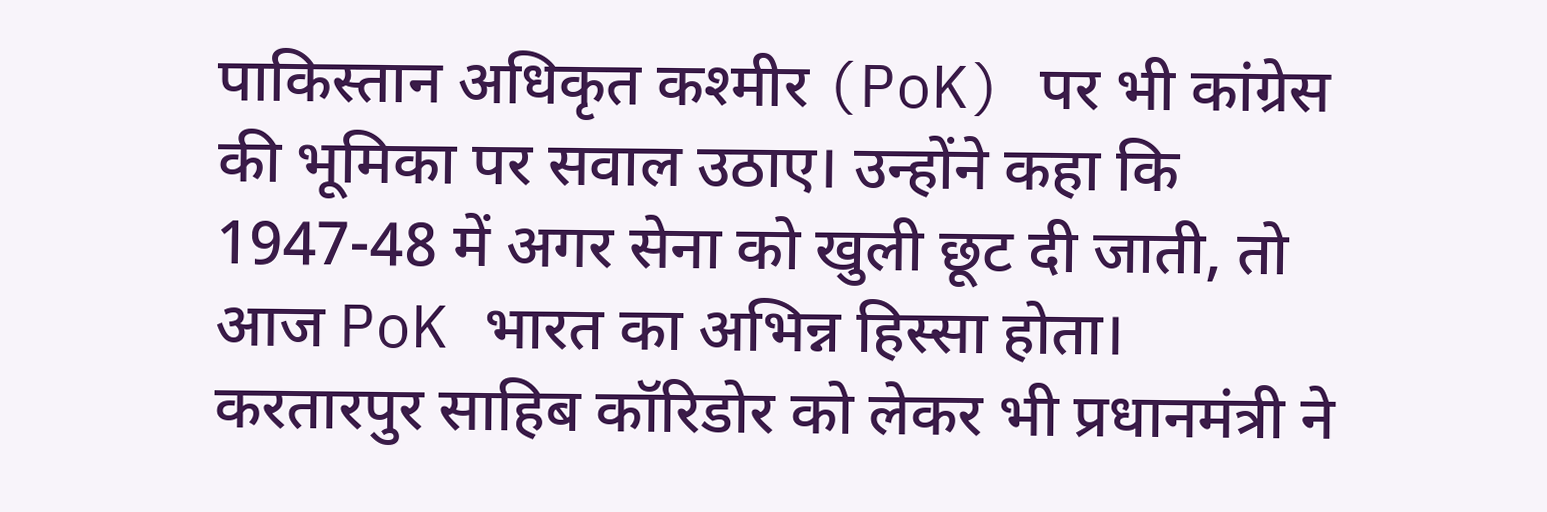पाकिस्तान अधिकृत कश्मीर (PoK) पर भी कांग्रेस की भूमिका पर सवाल उठाए। उन्होंने कहा कि 1947-48 में अगर सेना को खुली छूट दी जाती, तो आज PoK भारत का अभिन्न हिस्सा होता।
करतारपुर साहिब कॉरिडोर को लेकर भी प्रधानमंत्री ने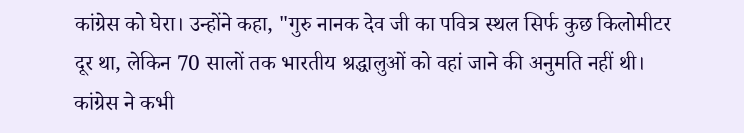कांग्रेस को घेरा। उन्होंने कहा, "गुरु नानक देव जी का पवित्र स्थल सिर्फ कुछ किलोमीटर दूर था, लेकिन 70 सालों तक भारतीय श्रद्धालुओं को वहां जाने की अनुमति नहीं थी। कांग्रेस ने कभी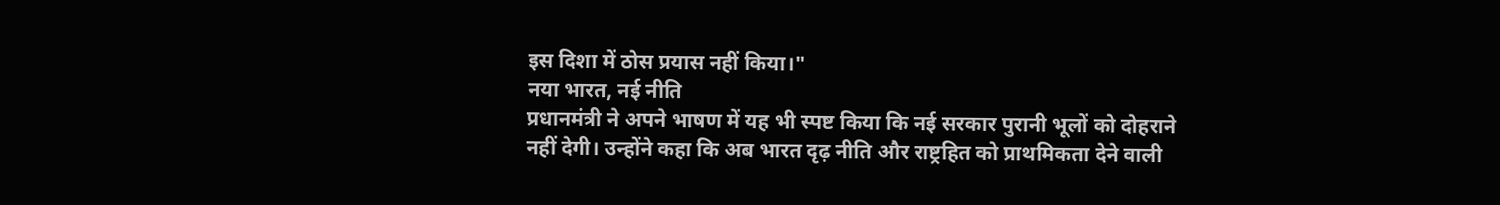इस दिशा में ठोस प्रयास नहीं किया।"
नया भारत, नई नीति
प्रधानमंत्री ने अपने भाषण में यह भी स्पष्ट किया कि नई सरकार पुरानी भूलों को दोहराने नहीं देगी। उन्होंने कहा कि अब भारत दृढ़ नीति और राष्ट्रहित को प्राथमिकता देने वाली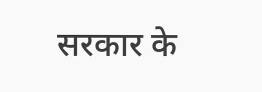सरकार के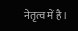नेतृत्व में है।